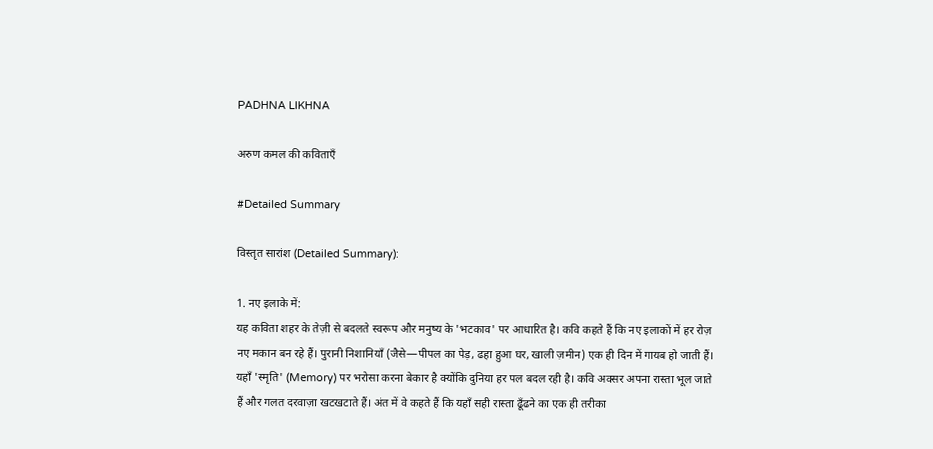PADHNA LIKHNA

अरुण कमल की कविताएँ

#Detailed Summary

विस्तृत सारांश (Detailed Summary):

1. नए इलाके में:
यह कविता शहर के तेज़ी से बदलते स्वरूप और मनुष्य के 'भटकाव' पर आधारित है। कवि कहते हैं कि नए इलाकों में हर रोज़ नए मकान बन रहे हैं। पुरानी निशानियाँ (जैसे—पीपल का पेड़, ढहा हुआ घर, खाली ज़मीन) एक ही दिन में गायब हो जाती हैं। यहाँ 'स्मृति' (Memory) पर भरोसा करना बेकार है क्योंकि दुनिया हर पल बदल रही है। कवि अक्सर अपना रास्ता भूल जाते हैं और गलत दरवाज़ा खटखटाते हैं। अंत में वे कहते हैं कि यहाँ सही रास्ता ढूँढने का एक ही तरीका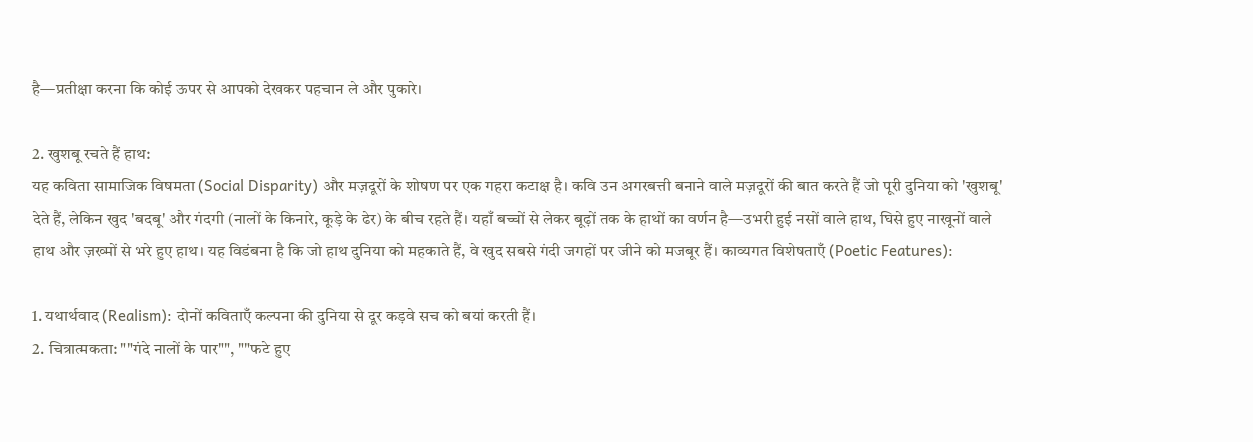है—प्रतीक्षा करना कि कोई ऊपर से आपको देखकर पहचान ले और पुकारे।

2. खुशबू रचते हैं हाथ:
यह कविता सामाजिक विषमता (Social Disparity) और मज़दूरों के शोषण पर एक गहरा कटाक्ष है। कवि उन अगरबत्ती बनाने वाले मज़दूरों की बात करते हैं जो पूरी दुनिया को 'खुशबू' देते हैं, लेकिन खुद 'बदबू' और गंदगी (नालों के किनारे, कूड़े के ढेर) के बीच रहते हैं। यहाँ बच्चों से लेकर बूढ़ों तक के हाथों का वर्णन है—उभरी हुई नसों वाले हाथ, घिसे हुए नाखूनों वाले हाथ और ज़ख्मों से भरे हुए हाथ। यह विडंबना है कि जो हाथ दुनिया को महकाते हैं, वे खुद सबसे गंदी जगहों पर जीने को मजबूर हैं। काव्यगत विशेषताएँ (Poetic Features):

1. यथार्थवाद (Realism): दोनों कविताएँ कल्पना की दुनिया से दूर कड़वे सच को बयां करती हैं।
2. चित्रात्मकता: ""गंदे नालों के पार"", ""फटे हुए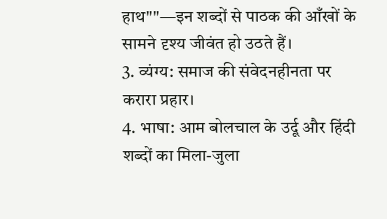हाथ""—इन शब्दों से पाठक की आँखों के सामने दृश्य जीवंत हो उठते हैं।
3. व्यंग्य: समाज की संवेदनहीनता पर करारा प्रहार।
4. भाषा: आम बोलचाल के उर्दू और हिंदी शब्दों का मिला-जुला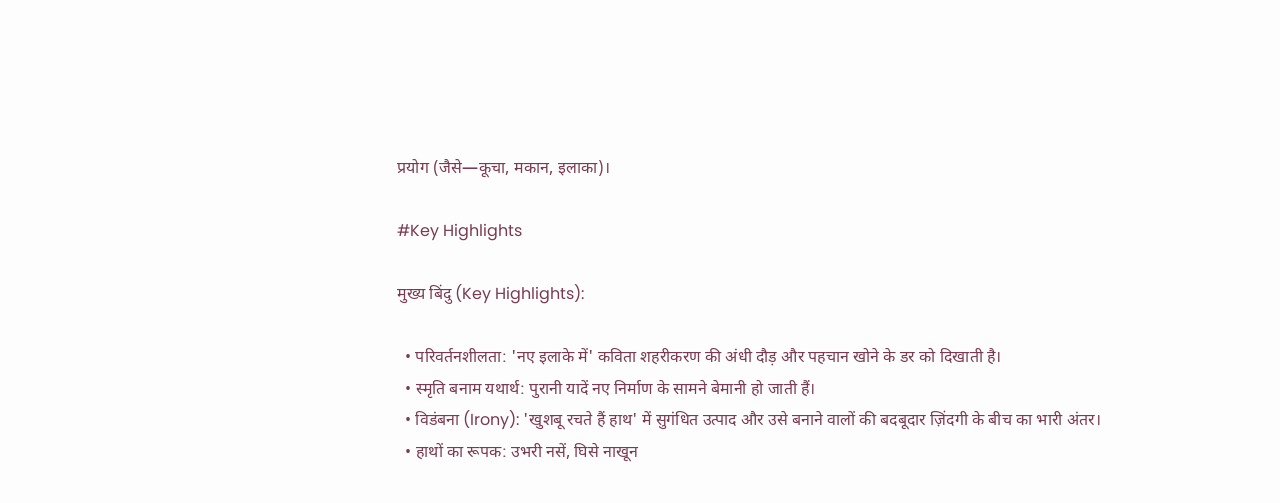प्रयोग (जैसे—कूचा, मकान, इलाका)।

#Key Highlights

मुख्य बिंदु (Key Highlights):

  • परिवर्तनशीलता: 'नए इलाके में' कविता शहरीकरण की अंधी दौड़ और पहचान खोने के डर को दिखाती है।
  • स्मृति बनाम यथार्थ: पुरानी यादें नए निर्माण के सामने बेमानी हो जाती हैं।
  • विडंबना (Irony): 'खुशबू रचते हैं हाथ' में सुगंधित उत्पाद और उसे बनाने वालों की बदबूदार ज़िंदगी के बीच का भारी अंतर।
  • हाथों का रूपक: उभरी नसें, घिसे नाखून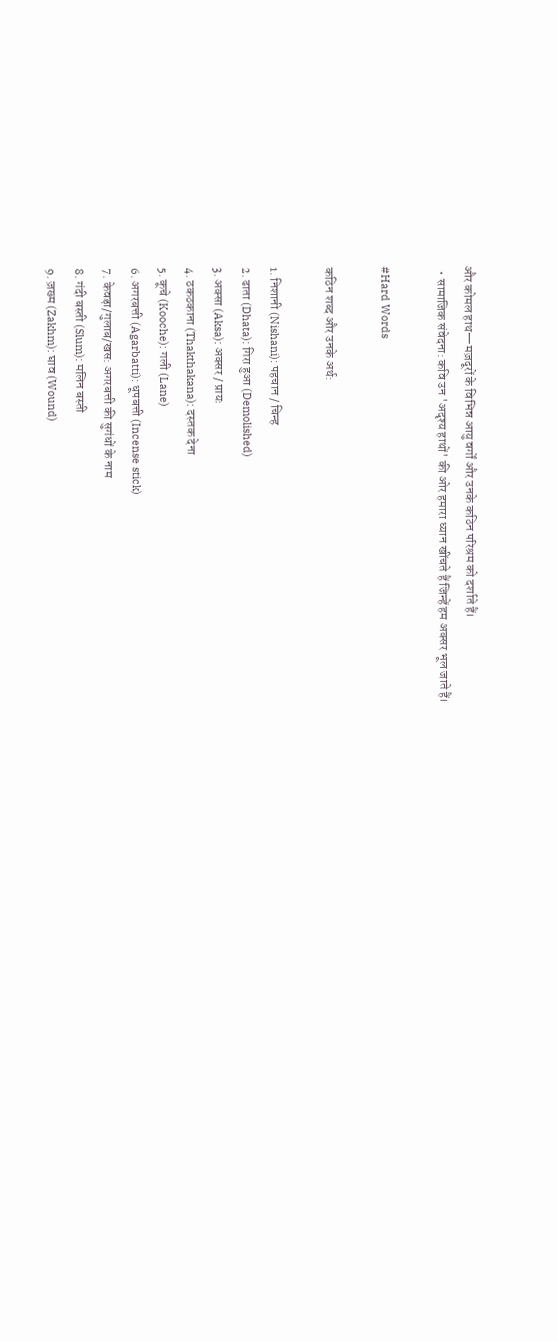और कोमल हाथ—मज़दूरों के विभिन्न आयु वर्गों और उनके कठिन परिश्रम को दर्शाते हैं।
  • सामाजिक संवेदना: कवि उन 'अदृश्य हाथों' की ओर हमारा ध्यान खींचते हैं जिन्हें हम अक्सर भूल जाते हैं।

#Hard Words

कठिन शब्द और उनके अर्थ:

1. निशानी (Nishani): पहचान / चिन्ह
2. ढाता (Dhata): गिरा हुआ (Demolished)
3. अक्सा (Aksa): अक्सर / प्रायः
4. ठकठकाना (Thakthakana): दस्तक देना
5. कूचे (Kooche): गली (Lane)
6. अगरबत्ती (Agarbatti): धूपबत्ती (Incense stick)
7. केवड़ा/गुलाब/खस: अगरबत्ती की सुगंधों के नाम
8. गंदी बस्ती (Slum): मलिन बस्ती
9. ज़ख्म (Zakhm): घाव (Wound)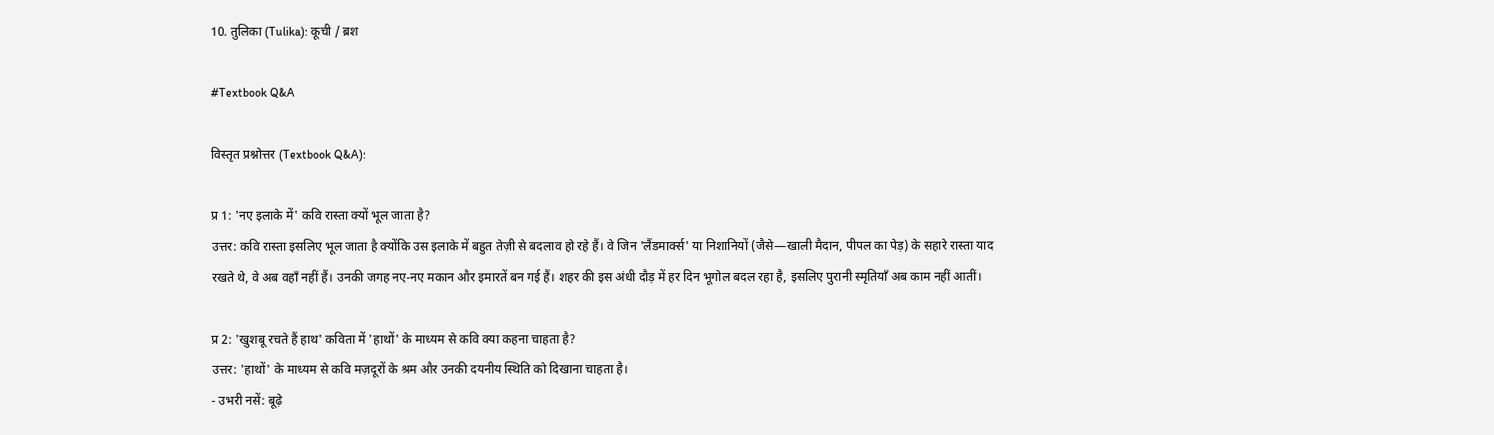10. तुलिका (Tulika): कूची / ब्रश

#Textbook Q&A

विस्तृत प्रश्नोत्तर (Textbook Q&A):

प्र 1: 'नए इलाके में' कवि रास्ता क्यों भूल जाता है?
उत्तर: कवि रास्ता इसलिए भूल जाता है क्योंकि उस इलाके में बहुत तेज़ी से बदलाव हो रहे हैं। वे जिन 'लैंडमार्क्स' या निशानियों (जैसे—खाली मैदान, पीपल का पेड़) के सहारे रास्ता याद रखते थे, वे अब वहाँ नहीं हैं। उनकी जगह नए-नए मकान और इमारतें बन गई हैं। शहर की इस अंधी दौड़ में हर दिन भूगोल बदल रहा है, इसलिए पुरानी स्मृतियाँ अब काम नहीं आतीं।

प्र 2: 'खुशबू रचते हैं हाथ' कविता में 'हाथों' के माध्यम से कवि क्या कहना चाहता है?
उत्तर: 'हाथों' के माध्यम से कवि मज़दूरों के श्रम और उनकी दयनीय स्थिति को दिखाना चाहता है।
- उभरी नसें: बूढ़े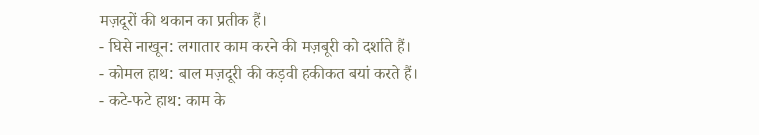मज़दूरों की थकान का प्रतीक हैं।
- घिसे नाखून: लगातार काम करने की मज़बूरी को दर्शाते हैं।
- कोमल हाथ: बाल मज़दूरी की कड़वी हकीकत बयां करते हैं।
- कटे-फटे हाथ: काम के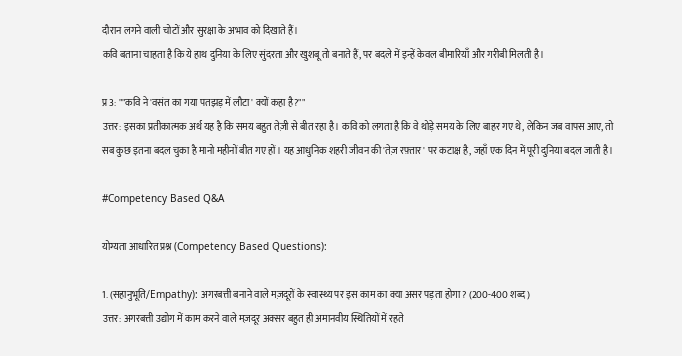दौरान लगने वाली चोटों और सुरक्षा के अभाव को दिखाते हैं।
कवि बताना चाहता है कि ये हाथ दुनिया के लिए सुंदरता और खुशबू तो बनाते हैं, पर बदले में इन्हें केवल बीमारियाँ और गरीबी मिलती है।

प्र 3: ""कवि ने 'वसंत का गया पतझड़ में लौटा' क्यों कहा है?""
उत्तर: इसका प्रतीकात्मक अर्थ यह है कि समय बहुत तेज़ी से बीत रहा है। कवि को लगता है कि वे थोड़े समय के लिए बाहर गए थे, लेकिन जब वापस आए, तो सब कुछ इतना बदल चुका है मानो महीनों बीत गए हों। यह आधुनिक शहरी जीवन की 'तेज़ रफ़्तार' पर कटाक्ष है, जहाँ एक दिन में पूरी दुनिया बदल जाती है।

#Competency Based Q&A

योग्यता आधारित प्रश्न (Competency Based Questions):

1. (सहानुभूति/Empathy): अगरबत्ती बनाने वाले मज़दूरों के स्वास्थ्य पर इस काम का क्या असर पड़ता होगा? (200-400 शब्द)
उत्तर: अगरबत्ती उद्योग में काम करने वाले मज़दूर अक्सर बहुत ही अमानवीय स्थितियों में रहते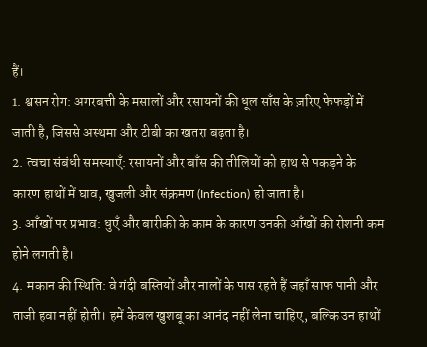हैं।
1. श्वसन रोग: अगरबत्ती के मसालों और रसायनों की धूल साँस के ज़रिए फेफड़ों में जाती है, जिससे अस्थमा और टीबी का खतरा बढ़ता है।
2. त्वचा संबंधी समस्याएँ: रसायनों और बाँस की तीलियों को हाथ से पकड़ने के कारण हाथों में घाव, खुजली और संक्रमण (Infection) हो जाता है।
3. आँखों पर प्रभाव: धुएँ और बारीकी के काम के कारण उनकी आँखों की रोशनी कम होने लगती है।
4. मकान की स्थिति: वे गंदी बस्तियों और नालों के पास रहते हैं जहाँ साफ पानी और ताजी हवा नहीं होती। हमें केवल खुशबू का आनंद नहीं लेना चाहिए, बल्कि उन हाथों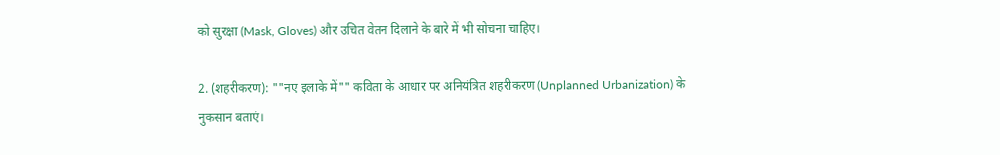को सुरक्षा (Mask, Gloves) और उचित वेतन दिलाने के बारे में भी सोचना चाहिए।

2. (शहरीकरण): ""नए इलाके में"" कविता के आधार पर अनियंत्रित शहरीकरण (Unplanned Urbanization) के नुकसान बताएं।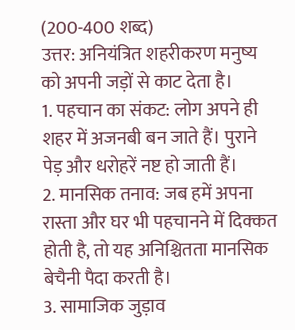(200-400 शब्द)
उत्तर: अनियंत्रित शहरीकरण मनुष्य को अपनी जड़ों से काट देता है।
1. पहचान का संकट: लोग अपने ही शहर में अजनबी बन जाते हैं। पुराने पेड़ और धरोहरें नष्ट हो जाती हैं।
2. मानसिक तनाव: जब हमें अपना रास्ता और घर भी पहचानने में दिक्कत होती है, तो यह अनिश्चितता मानसिक बेचैनी पैदा करती है।
3. सामाजिक जुड़ाव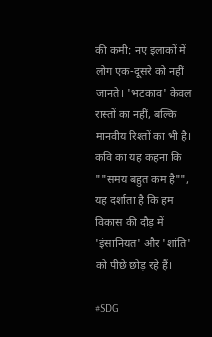की कमी: नए इलाकों में लोग एक-दूसरे को नहीं जानते। 'भटकाव' केवल रास्तों का नहीं, बल्कि मानवीय रिश्तों का भी है।
कवि का यह कहना कि ""समय बहुत कम है"", यह दर्शाता है कि हम विकास की दौड़ में 'इंसानियत' और 'शांति' को पीछे छोड़ रहे हैं।

#SDG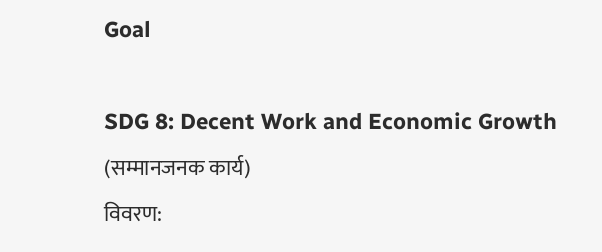Goal

SDG 8: Decent Work and Economic Growth (सम्मानजनक कार्य)
विवरण: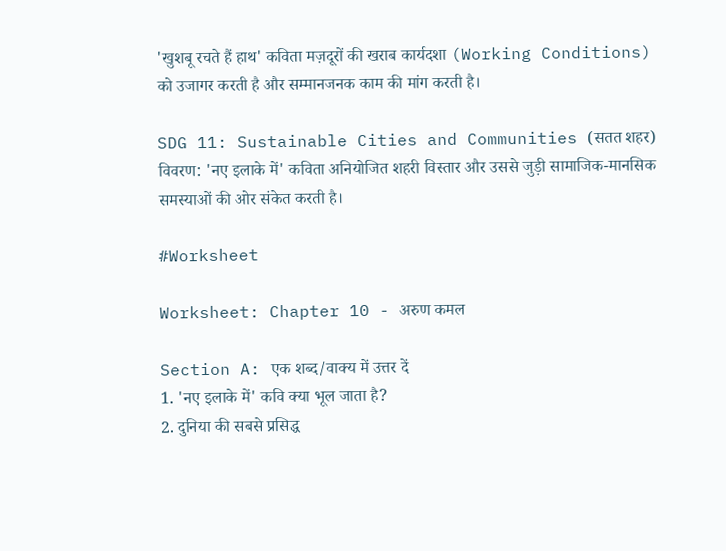'खुशबू रचते हैं हाथ' कविता मज़दूरों की खराब कार्यदशा (Working Conditions) को उजागर करती है और सम्मानजनक काम की मांग करती है।

SDG 11: Sustainable Cities and Communities (सतत शहर)
विवरण: 'नए इलाके में' कविता अनियोजित शहरी विस्तार और उससे जुड़ी सामाजिक-मानसिक समस्याओं की ओर संकेत करती है।

#Worksheet

Worksheet: Chapter 10 - अरुण कमल

Section A: एक शब्द/वाक्य में उत्तर दें
1. 'नए इलाके में' कवि क्या भूल जाता है?
2. दुनिया की सबसे प्रसिद्ध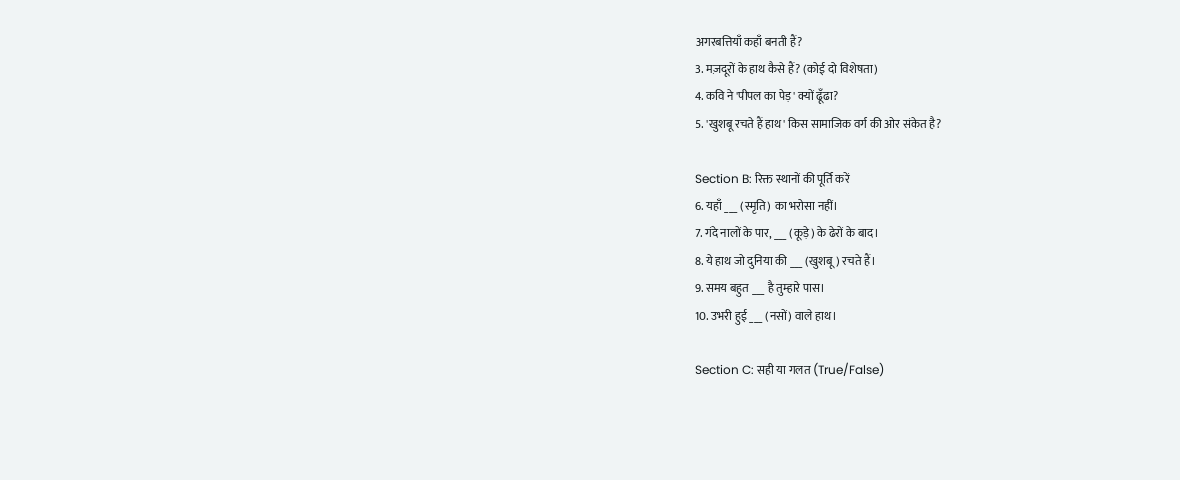अगरबत्तियाँ कहाँ बनती हैं?
3. मज़दूरों के हाथ कैसे हैं? (कोई दो विशेषता)
4. कवि ने 'पीपल का पेड़' क्यों ढूँढा?
5. 'खुशबू रचते हैं हाथ' किस सामाजिक वर्ग की ओर संकेत है?

Section B: रिक्त स्थानों की पूर्ति करें
6. यहाँ ___ (स्मृति) का भरोसा नहीं।
7. गंदे नालों के पार, ___ (कूड़े) के ढेरों के बाद।
8. ये हाथ जो दुनिया की ___ (खुशबू) रचते हैं।
9. समय बहुत ___ है तुम्हारे पास।
10. उभरी हुई ___ (नसों) वाले हाथ।

Section C: सही या गलत (True/False)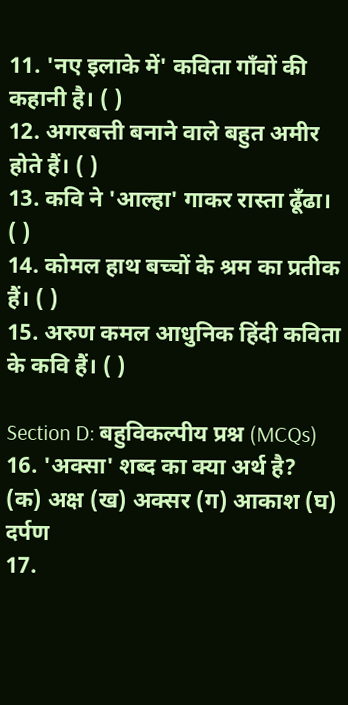11. 'नए इलाके में' कविता गाँवों की कहानी है। ( )
12. अगरबत्ती बनाने वाले बहुत अमीर होते हैं। ( )
13. कवि ने 'आल्हा' गाकर रास्ता ढूँढा। ( )
14. कोमल हाथ बच्चों के श्रम का प्रतीक हैं। ( )
15. अरुण कमल आधुनिक हिंदी कविता के कवि हैं। ( )

Section D: बहुविकल्पीय प्रश्न (MCQs)
16. 'अक्सा' शब्द का क्या अर्थ है?
(क) अक्ष (ख) अक्सर (ग) आकाश (घ) दर्पण
17.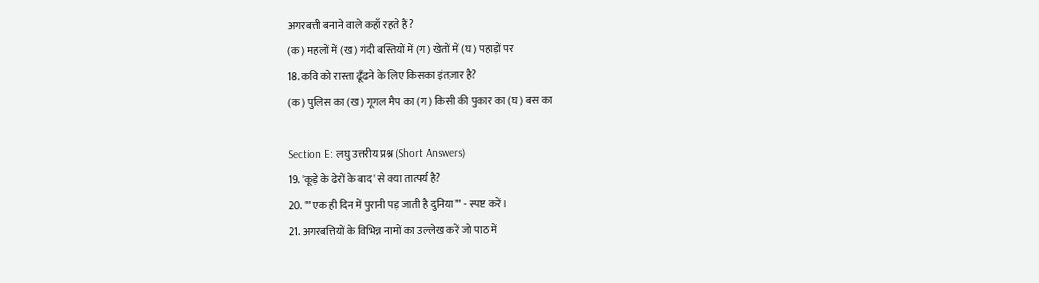अगरबत्ती बनाने वाले कहाँ रहते हैं?
(क) महलों में (ख) गंदी बस्तियों में (ग) खेतों में (घ) पहाड़ों पर
18. कवि को रास्ता ढूँढने के लिए किसका इंतज़ार है?
(क) पुलिस का (ख) गूगल मैप का (ग) किसी की पुकार का (घ) बस का

Section E: लघु उत्तरीय प्रश्न (Short Answers)
19. 'कूड़े के ढेरों के बाद' से क्या तात्पर्य है?
20. ""एक ही दिन में पुरानी पड़ जाती है दुनिया"" - स्पष्ट करें।
21. अगरबत्तियों के विभिन्न नामों का उल्लेख करें जो पाठ में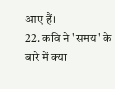आए हैं।
22. कवि ने 'समय' के बारे में क्या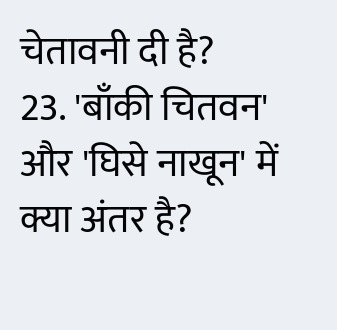चेतावनी दी है?
23. 'बाँकी चितवन' और 'घिसे नाखून' में क्या अंतर है?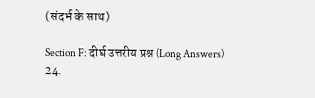(संदर्भ के साथ)

Section F: दीर्घ उत्तरीय प्रश्न (Long Answers)
24.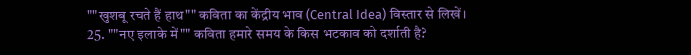""खुशबू रचते हैं हाथ"" कविता का केंद्रीय भाव (Central Idea) विस्तार से लिखें।
25. ""नए इलाके में"" कविता हमारे समय के किस भटकाव को दर्शाती है?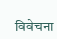विवेचना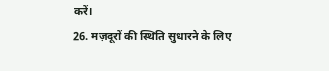करें।
26. मज़दूरों की स्थिति सुधारने के लिए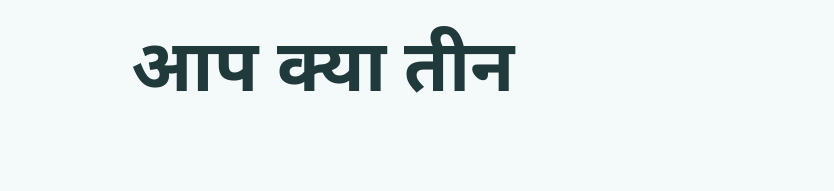आप क्या तीन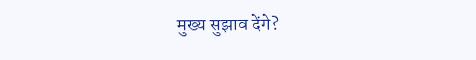मुख्य सुझाव देंगे?